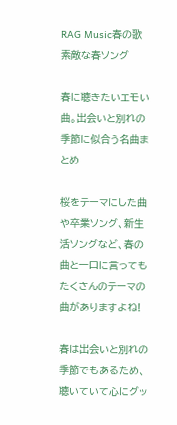RAG Music春の歌
素敵な春ソング

春に聴きたいエモい曲。出会いと別れの季節に似合う名曲まとめ

桜をテーマにした曲や卒業ソング、新生活ソングなど、春の曲と一口に言ってもたくさんのテーマの曲がありますよね!

春は出会いと別れの季節でもあるため、聴いていて心にグッ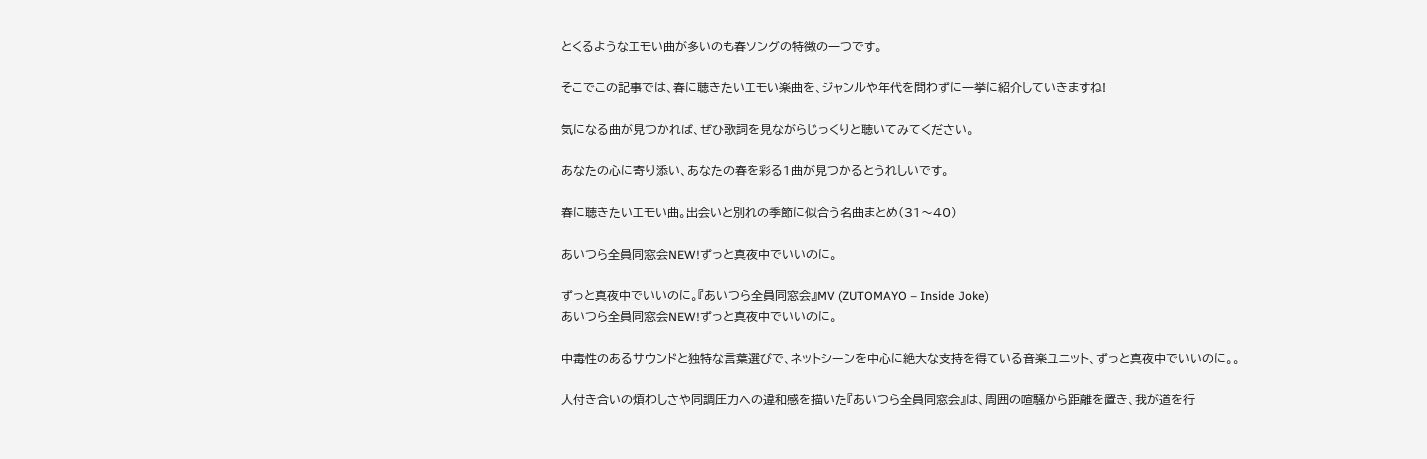とくるようなエモい曲が多いのも春ソングの特徴の一つです。

そこでこの記事では、春に聴きたいエモい楽曲を、ジャンルや年代を問わずに一挙に紹介していきますね!

気になる曲が見つかれば、ぜひ歌詞を見ながらじっくりと聴いてみてください。

あなたの心に寄り添い、あなたの春を彩る1曲が見つかるとうれしいです。

春に聴きたいエモい曲。出会いと別れの季節に似合う名曲まとめ(31〜40)

あいつら全員同窓会NEW!ずっと真夜中でいいのに。

ずっと真夜中でいいのに。『あいつら全員同窓会』MV (ZUTOMAYO – Inside Joke)
あいつら全員同窓会NEW!ずっと真夜中でいいのに。

中毒性のあるサウンドと独特な言葉選びで、ネットシーンを中心に絶大な支持を得ている音楽ユニット、ずっと真夜中でいいのに。。

人付き合いの煩わしさや同調圧力への違和感を描いた『あいつら全員同窓会』は、周囲の喧騒から距離を置き、我が道を行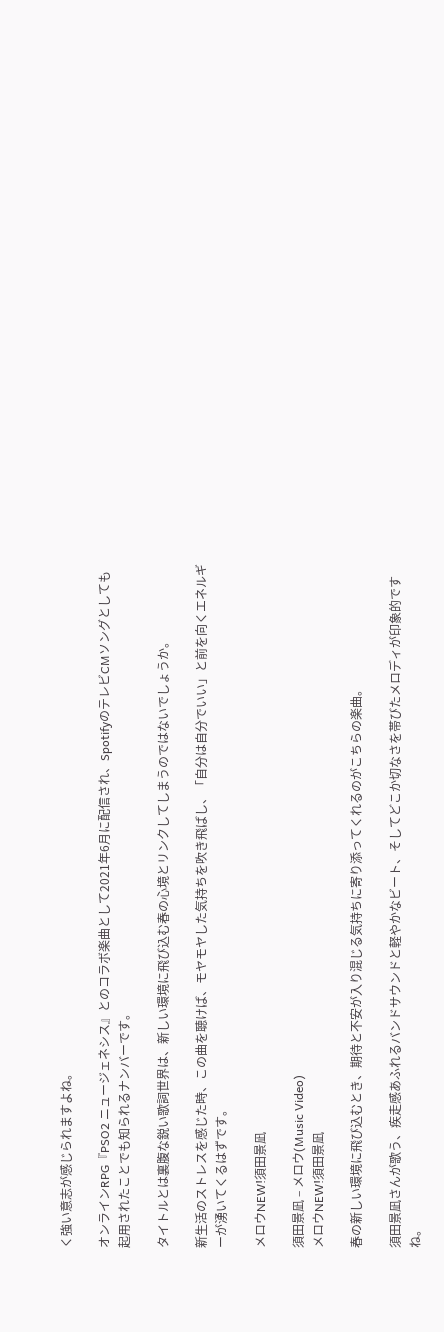く強い意志が感じられますよね。

オンラインRPG『PSO2 ニュージェネシス』とのコラボ楽曲として2021年6月に配信され、SpotifyのテレビCMソングとしても起用されたことでも知られるナンバーです。

タイトルとは裏腹な鋭い歌詞世界は、新しい環境に飛び込む春の心境とリンクしてしまうのではないでしょうか。

新生活のストレスを感じた時、この曲を聴けば、モヤモヤした気持ちを吹き飛ばし、「自分は自分でいい」と前を向くエネルギーが湧いてくるはずです。

メロウNEW!須田景凪

須田景凪 – メロウ(Music Video)
メロウNEW!須田景凪

春の新しい環境に飛び込むとき、期待と不安が入り混じる気持ちに寄り添ってくれるのがこちらの楽曲。

須田景凪さんが歌う、疾走感あふれるバンドサウンドと軽やかなビート、そしてどこか切なさを帯びたメロディが印象的ですね。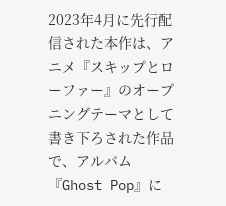2023年4月に先行配信された本作は、アニメ『スキップとローファー』のオープニングテーマとして書き下ろされた作品で、アルバム『Ghost Pop』に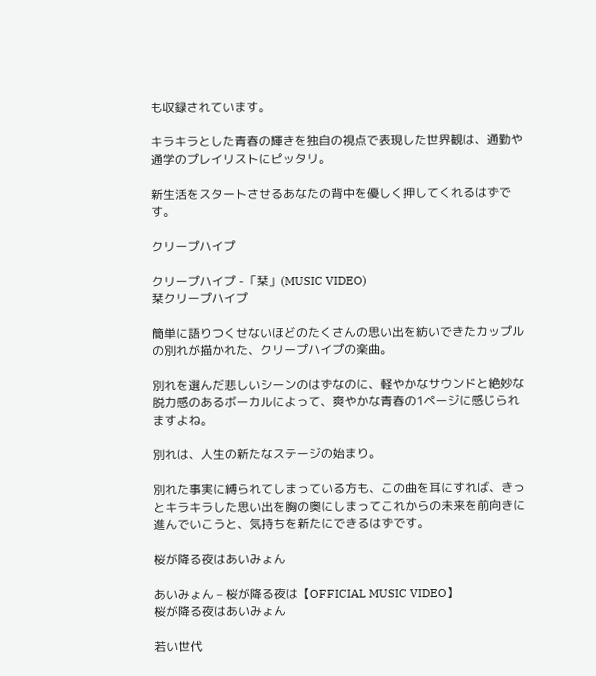も収録されています。

キラキラとした青春の輝きを独自の視点で表現した世界観は、通勤や通学のプレイリストにピッタリ。

新生活をスタートさせるあなたの背中を優しく押してくれるはずです。

クリープハイプ

クリープハイプ -「栞」(MUSIC VIDEO)
栞クリープハイプ

簡単に語りつくせないほどのたくさんの思い出を紡いできたカップルの別れが描かれた、クリープハイプの楽曲。

別れを選んだ悲しいシーンのはずなのに、軽やかなサウンドと絶妙な脱力感のあるボーカルによって、爽やかな青春の1ページに感じられますよね。

別れは、人生の新たなステージの始まり。

別れた事実に縛られてしまっている方も、この曲を耳にすれば、きっとキラキラした思い出を胸の奥にしまってこれからの未来を前向きに進んでいこうと、気持ちを新たにできるはずです。

桜が降る夜はあいみょん

あいみょん – 桜が降る夜は【OFFICIAL MUSIC VIDEO】
桜が降る夜はあいみょん

若い世代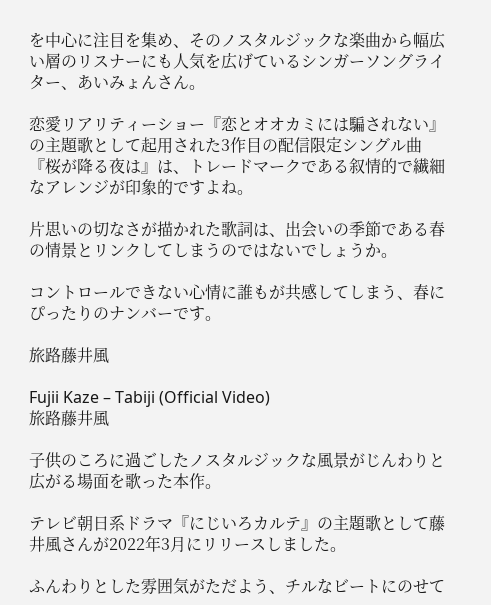を中心に注目を集め、そのノスタルジックな楽曲から幅広い層のリスナーにも人気を広げているシンガーソングライター、あいみょんさん。

恋愛リアリティーショー『恋とオオカミには騙されない』の主題歌として起用された3作目の配信限定シングル曲『桜が降る夜は』は、トレードマークである叙情的で繊細なアレンジが印象的ですよね。

片思いの切なさが描かれた歌詞は、出会いの季節である春の情景とリンクしてしまうのではないでしょうか。

コントロールできない心情に誰もが共感してしまう、春にぴったりのナンバーです。

旅路藤井風

Fujii Kaze – Tabiji (Official Video)
旅路藤井風

子供のころに過ごしたノスタルジックな風景がじんわりと広がる場面を歌った本作。

テレビ朝日系ドラマ『にじいろカルテ』の主題歌として藤井風さんが2022年3月にリリースしました。

ふんわりとした雰囲気がただよう、チルなビートにのせて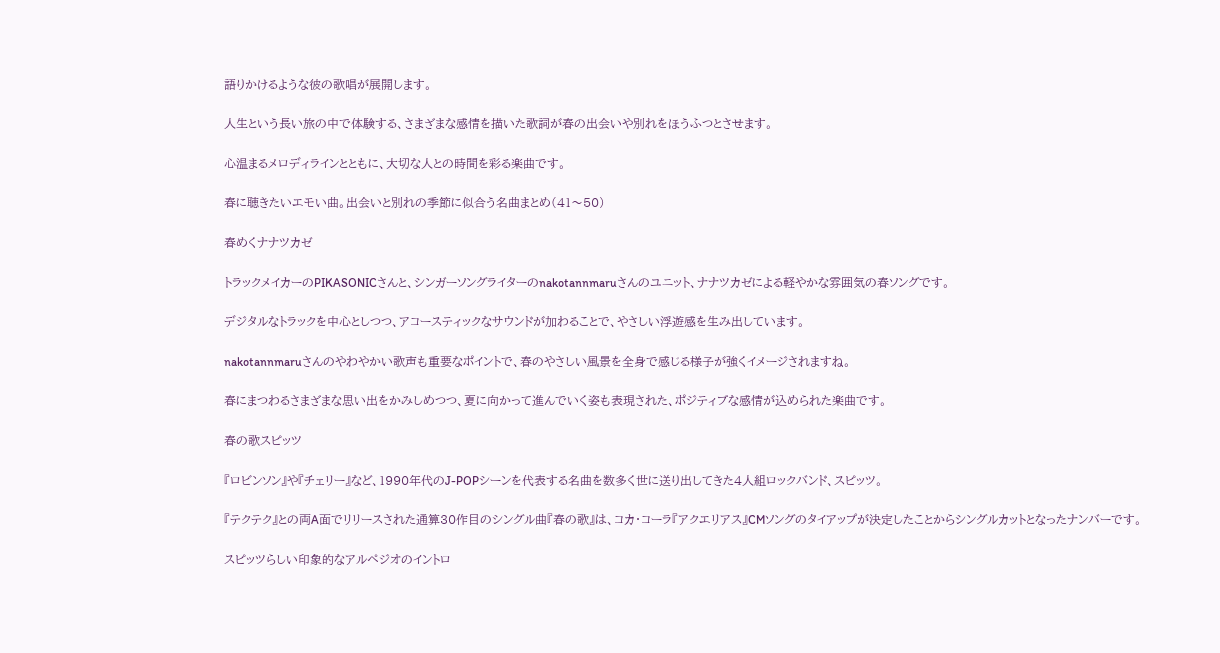語りかけるような彼の歌唱が展開します。

人生という長い旅の中で体験する、さまざまな感情を描いた歌詞が春の出会いや別れをほうふつとさせます。

心温まるメロディラインとともに、大切な人との時間を彩る楽曲です。

春に聴きたいエモい曲。出会いと別れの季節に似合う名曲まとめ(41〜50)

春めくナナツカゼ

トラックメイカーのPIKASONICさんと、シンガーソングライターのnakotannmaruさんのユニット、ナナツカゼによる軽やかな雰囲気の春ソングです。

デジタルなトラックを中心としつつ、アコースティックなサウンドが加わることで、やさしい浮遊感を生み出しています。

nakotannmaruさんのやわやかい歌声も重要なポイントで、春のやさしい風景を全身で感じる様子が強くイメージされますね。

春にまつわるさまざまな思い出をかみしめつつ、夏に向かって進んでいく姿も表現された、ポジティブな感情が込められた楽曲です。

春の歌スピッツ

『ロビンソン』や『チェリー』など、1990年代のJ-POPシーンを代表する名曲を数多く世に送り出してきた4人組ロックバンド、スピッツ。

『テクテク』との両A面でリリースされた通算30作目のシングル曲『春の歌』は、コカ・コーラ『アクエリアス』CMソングのタイアップが決定したことからシングルカットとなったナンバーです。

スピッツらしい印象的なアルペジオのイントロ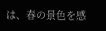は、春の景色を感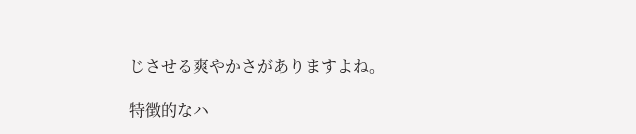じさせる爽やかさがありますよね。

特徴的なハ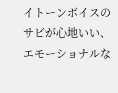イトーンボイスのサビが心地いい、エモーショナルな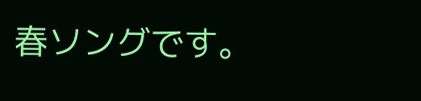春ソングです。